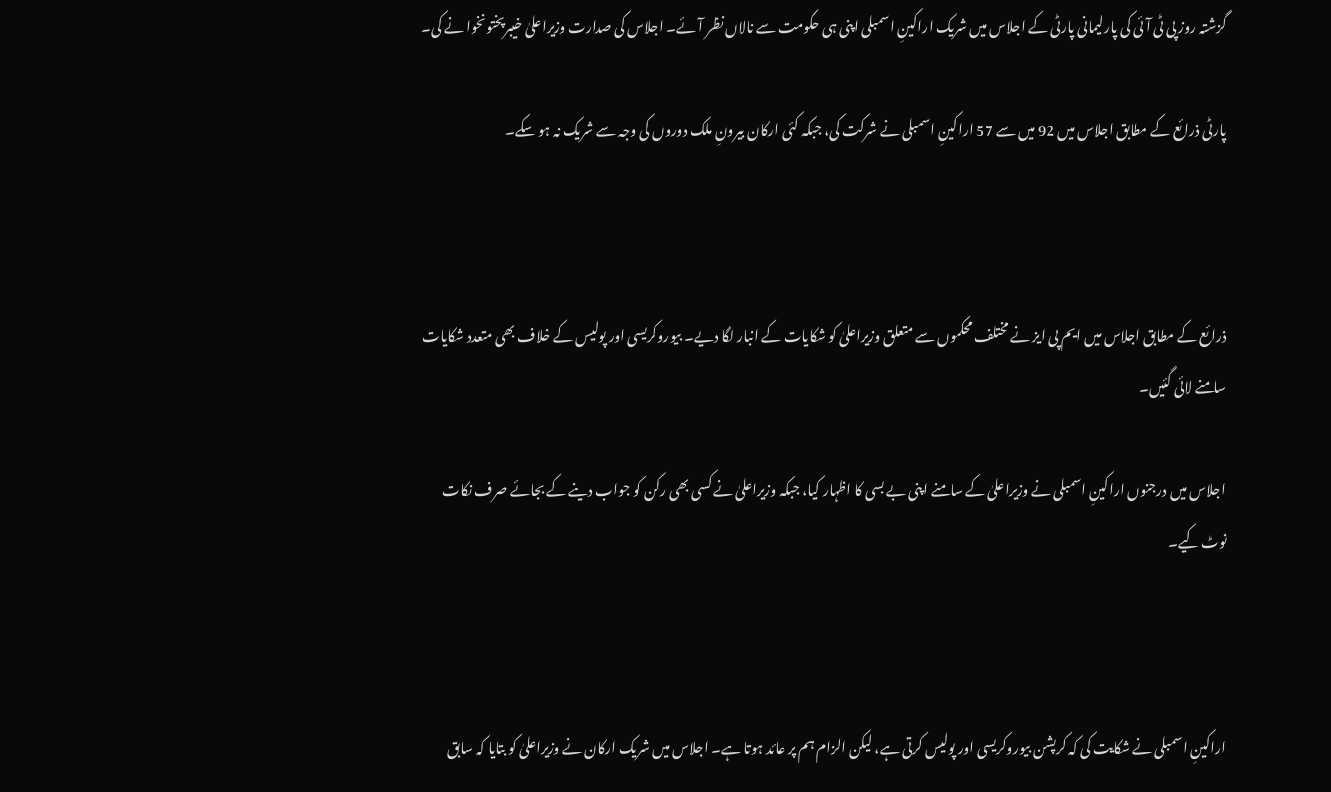گزشتہ روز پی ٹی آئی کی پارلیمانی پارٹی کے اجلاس میں شریک اراکینِ اسمبلی اپنی ہی حکومت سے نالاں نظر آئے۔ اجلاس کی صدارت وزیراعلیٰ خیبرپختونخوا نے کی۔

پارٹی ذرائع کے مطابق اجلاس میں 92 میں سے 57 اراکینِ اسمبلی نے شرکت کی، جبکہ کئی ارکان بیرونِ ملک دوروں کی وجہ سے شریک نہ ہو سکے۔



ذرائع کے مطابق اجلاس میں ایم پی ایز نے مختلف محکموں سے متعلق وزیراعلیٰ کو شکایات کے انبار لگا دیے۔ بیوروکریسی اور پولیس کے خلاف بھی متعدد شکایات سامنے لائی گئیں۔

اجلاس میں درجنوں اراکینِ اسمبلی نے وزیراعلیٰ کے سامنے اپنی بے بسی کا اظہار کیا، جبکہ وزیراعلیٰ نے کسی بھی رکن کو جواب دینے کے بجائے صرف نکات نوٹ کیے۔



اراکینِ اسمبلی نے شکایت کی کہ کرپشن بیوروکریسی اور پولیس کرتی ہے، لیکن الزام ہم پر عائد ہوتا ہے۔ اجلاس میں شریک ارکان نے وزیراعلیٰ کو بتایا کہ سابق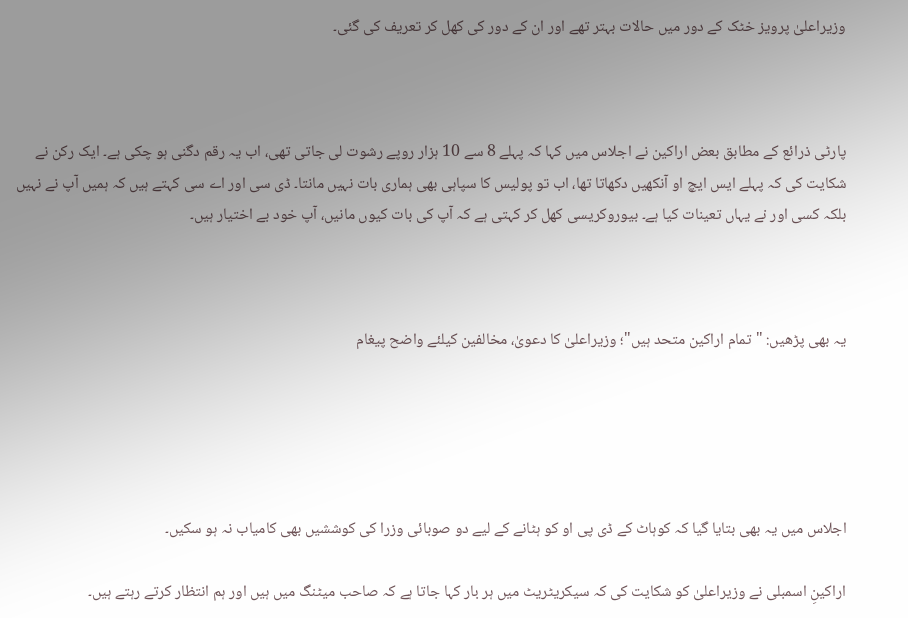وزیراعلیٰ پرویز خٹک کے دور میں حالات بہتر تھے اور ان کے دور کی کھل کر تعریف کی گئی۔



پارٹی ذرائع کے مطابق بعض اراکین نے اجلاس میں کہا کہ پہلے 8 سے 10 ہزار روپے رشوت لی جاتی تھی، اب یہ رقم دگنی ہو چکی ہے۔ ایک رکن نے شکایت کی کہ پہلے ایس ایچ او آنکھیں دکھاتا تھا، اب تو پولیس کا سپاہی بھی ہماری بات نہیں مانتا۔ ڈی سی اور اے سی کہتے ہیں کہ ہمیں آپ نے نہیں بلکہ کسی اور نے یہاں تعینات کیا ہے۔ بیوروکریسی کھل کر کہتی ہے کہ آپ کی بات کیوں مانیں، آپ خود بے اختیار ہیں۔



یہ بھی پڑھیں: "تمام اراکین متحد ہیں"؛ وزیراعلیٰ کا دعویٰ، مخالفین کیلئے واضح پیغام





اجلاس میں یہ بھی بتایا گیا کہ کوہاٹ کے ڈی پی او کو ہٹانے کے لیے دو صوبائی وزرا کی کوششیں بھی کامیاب نہ ہو سکیں۔

اراکینِ اسمبلی نے وزیراعلیٰ کو شکایت کی کہ سیکریٹریٹ میں ہر بار کہا جاتا ہے کہ صاحب میٹنگ میں ہیں اور ہم انتظار کرتے رہتے ہیں۔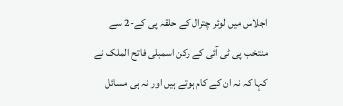اجلاس میں لوئر چترال کے حلقہ پی کے-2 سے منتخب پی ٹی آئی کے رکن اسمبلی فاتح الملک نے کہا کہ نہ ان کے کام ہوتے ہیں اور نہ ہی مسائل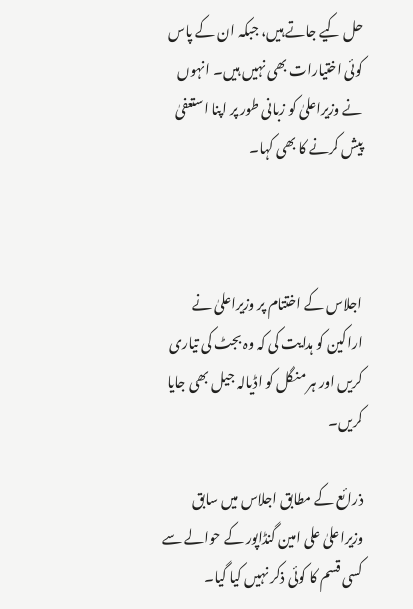حل کیے جاتے ہیں، جبکہ ان کے پاس کوئی اختیارات بھی نہیں ہیں۔ انہوں نے وزیراعلیٰ کو زبانی طور پر اپنا استعفیٰ پیش کرنے کا بھی کہا۔



اجلاس کے اختتام پر وزیراعلیٰ نے اراکین کو ہدایت کی کہ وہ بجٹ کی تیاری کریں اور ہر منگل کو اڈیالہ جیل بھی جایا کریں۔

ذرائع کے مطابق اجلاس میں سابق وزیراعلیٰ علی امین گنڈاپور کے حوالے سے کسی قسم کا کوئی ذکر نہیں کیا گیا۔